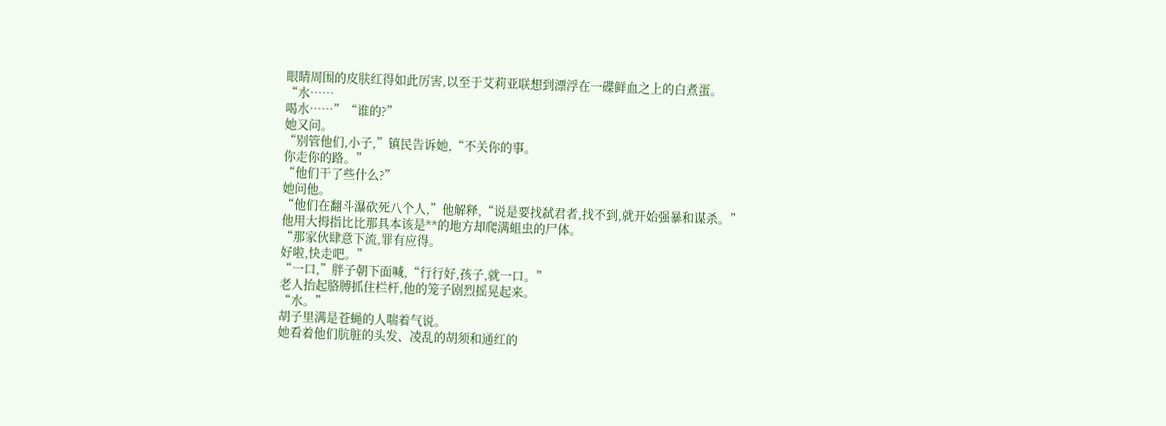眼睛周围的皮肤红得如此厉害,以至于艾莉亚联想到漂浮在一碟鲜血之上的白煮蛋。
“水……
喝水……”“谁的?”
她又问。
“别管他们,小子,”镇民告诉她,“不关你的事。
你走你的路。”
“他们干了些什么?”
她问他。
“他们在翻斗瀑砍死八个人,”他解释,“说是要找弑君者,找不到,就开始强暴和谋杀。”
他用大拇指比比那具本该是**的地方却爬满蛆虫的尸体。
“那家伙肆意下流,罪有应得。
好啦,快走吧。”
“一口,”胖子朝下面喊,“行行好,孩子,就一口。”
老人抬起胳膊抓住栏杆,他的笼子剧烈摇晃起来。
“水。”
胡子里满是苍蝇的人喘着气说。
她看着他们肮脏的头发、凌乱的胡须和通红的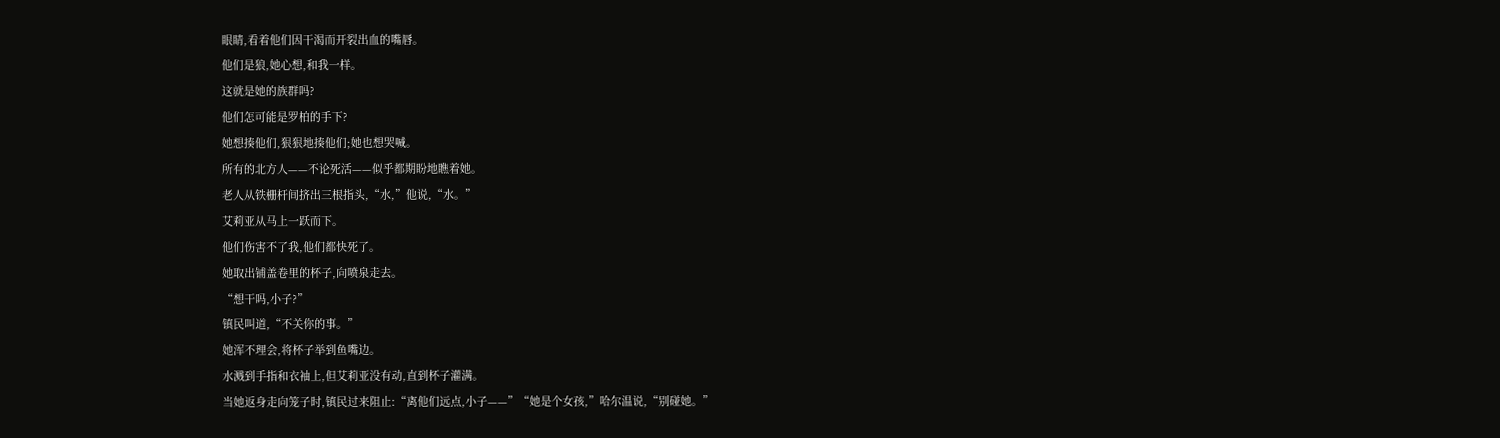眼睛,看着他们因干渴而开裂出血的嘴唇。
他们是狼,她心想,和我一样。
这就是她的族群吗?
他们怎可能是罗柏的手下?
她想揍他们,狠狠地揍他们;她也想哭喊。
所有的北方人——不论死活——似乎都期盼地瞧着她。
老人从铁栅杆间挤出三根指头,“水,”他说,“水。”
艾莉亚从马上一跃而下。
他们伤害不了我,他们都快死了。
她取出铺盖卷里的杯子,向喷泉走去。
“想干吗,小子?”
镇民叫道,“不关你的事。”
她浑不理会,将杯子举到鱼嘴边。
水溅到手指和衣袖上,但艾莉亚没有动,直到杯子灌满。
当她返身走向笼子时,镇民过来阻止:“离他们远点,小子——”“她是个女孩,”哈尔温说,“别碰她。”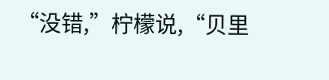“没错,”柠檬说,“贝里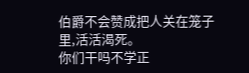伯爵不会赞成把人关在笼子里,活活渴死。
你们干吗不学正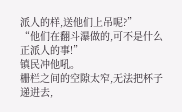派人的样,送他们上吊呢?”
“他们在翻斗瀑做的,可不是什么正派人的事!”
镇民冲他吼。
栅栏之间的空隙太窄,无法把杯子递进去,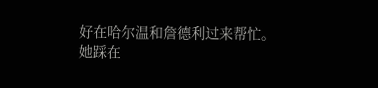好在哈尔温和詹德利过来帮忙。
她踩在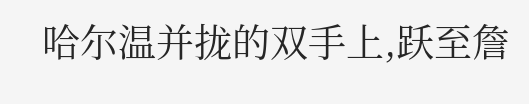哈尔温并拢的双手上,跃至詹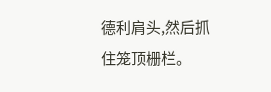德利肩头,然后抓住笼顶栅栏。